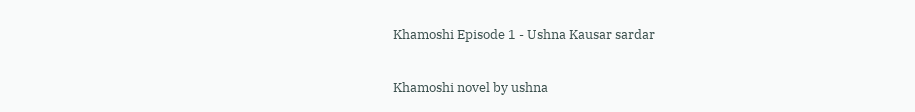Khamoshi Episode 1 - Ushna Kausar sardar

Khamoshi novel by ushna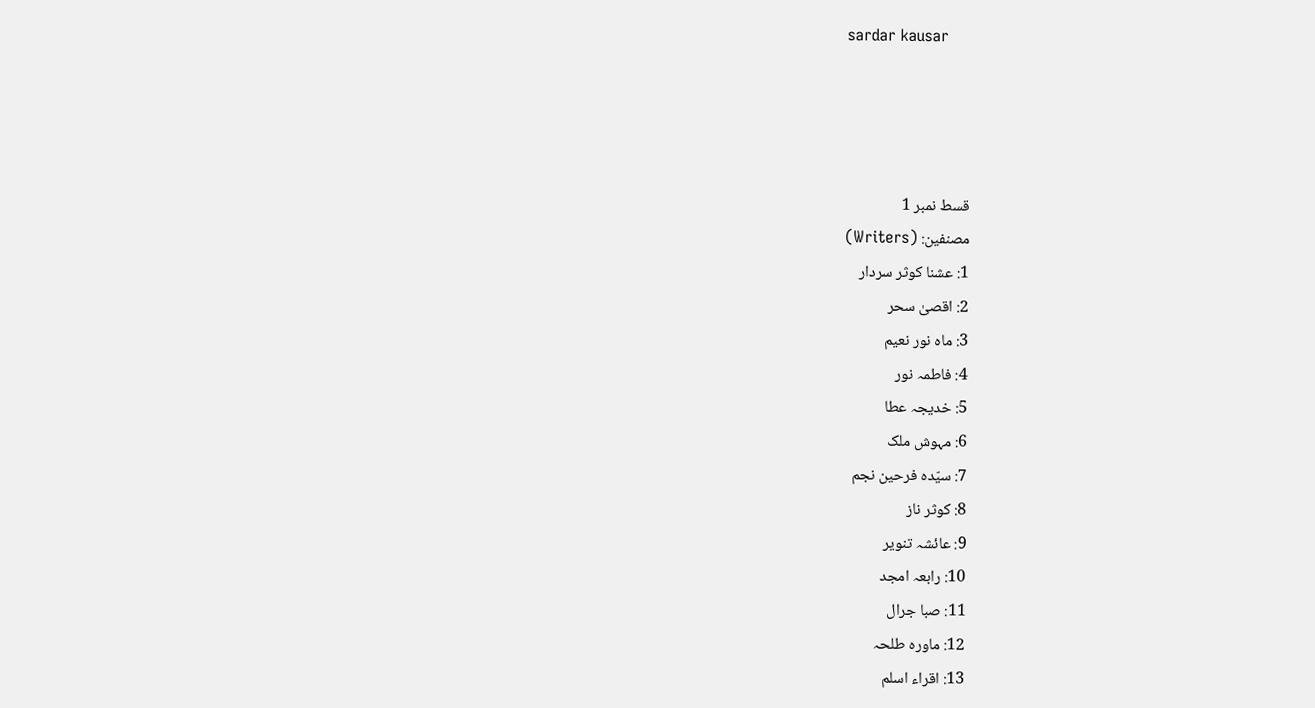sardar kausar




قسط نمبر 1
مصنفین: (Writers)
1: عشنا کوثر سردار
2: اقصیٰ سحر
3: ماہ نور نعیم
4: فاطمہ نور
5: خدیجہ عطا
6: مہوش ملک
7: سیّدہ فرحین نجم
8: کوثر ناز
9: عائشہ تنویر
10: رابعہ امجد
11: صبا جرال
12: ماورہ طلحہ
13: اقراء اسلم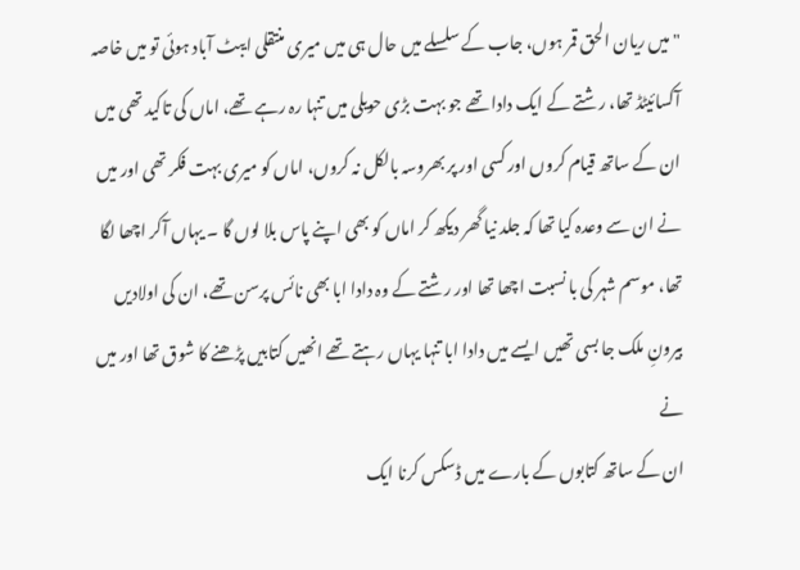"میں ریان الحق قمر ہوں، جاب کے سلسلے میں حال ہی میں میری منتقلی ایبٹ آباد ہوئی تو میں خاصہ آکسائیٹڈ تھا، رشتے کے ایک دادا تھے جو بہت بڑی حویلی میں تنہا رہ رہے تھے، اماں کی تاکید تھی میں ان کے ساتھ قیام کروں اور کسی اور پر بھروسہ بالکل نہ کروں، اماں کو میری بہت فکر تھی اور میں نے ان سے وعدہ کیا تھا کہ جلد نیا گھر دیکھ کر اماں کو بھی اپنے پاس بلا لوں گا ۔ یہاں آکر اچھا لگا تھا، موسم شہر کی با نسبت اچھا تھا اور رشتے کے وہ دادا ابا بھی نائس پرسن تھے، ان کی اولادیں بیرونِ ملک جا بسی تھیں ایسے میں دادا ابا تنہا یہاں رہتے تھے انھیں کتابیں پڑھنے کا شوق تھا اور میں نے
ان کے ساتھ کتابوں کے بارے میں ڈسکس کرنا ایک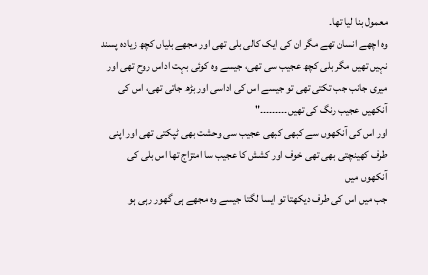معمول بنا لیا تھا۔
وہ اچھے انسان تھے مگر ان کی ایک کالی بلی تھی اور مجھے بلیاں کچھ زیادہ پسند نہیں تھیں مگر بلی کچھ عجیب سی تھی، جیسے وہ کوئی بہت اداس روح تھی اور میری جانب جب تکتی تھی تو جیسے اس کی اداسی اور بڑھ جاتی تھی، اس کی آنکھیں عجیب رنگ کی تھیں۔۔۔۔۔۔۔۔۔"
اور اس کی آنکھوں سے کبھی کبھی عجیب سی وحشت بھی ٹپکتی تھی اور اپنی طرف کھینچتی بھی تھی خوف اور کشش کا عجیب سا امتزاج تھا اس بلی کی آنکھوں میں
جب میں اس کی طرف دیکهتا تو ایسا لگتا جیسے وہ مجهے ہی گھور رہی ہو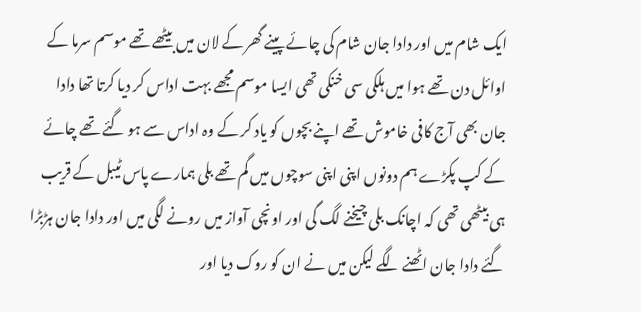ایک شام میں اور دادا جان شام کی چائے پینے گھر کے لان میں بیٹھے تھے موسم سرما کے اوائل دن تھے ہوا میں ہلکی سی خنکی تھی ایسا موسم مجھے بہت اداس کر دیا کرتا تھا دادا جان بھی آج کافی خاموش تھے اپنے بچوں کو یاد کر کے وہ اداس سے ہو گئے تھے چائے کے کپ پکڑے ہم دونوں اپنی اپنی سوچوں میں گم تھے بلی ہمارے پاس ٹیبل کے قریب ہی بیٹھی تھی کہ اچانک بلی چیخنے لگ گی اور اونچی آواز میں رونے لگی میں اور دادا جان ہڑبڑا گئے دادا جان اٹھنے لگے لیکن میں نے ان کو روک دیا اور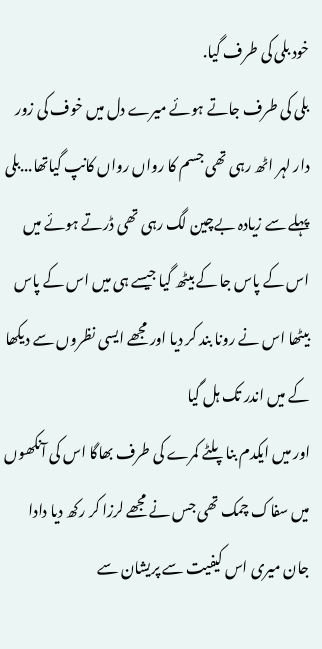خود بلی کی طرف گیا.
بلی کی طرف جاتے ہوئے میرے دل میں خوف کی زور دار لہر اٹھ رہی تھی جسم کا رواں رواں کانپ گیاتھا...بلی پہلے سے زیادہ بےچین لگ رہی تھی ڈرتے ہوئے میں اس کے پاس جا کے بیٹھ گیا جیسے ہی میں اس کے پاس بیٹھا اس نے رونا بند کر دیا اور مجھے ایسی نظروں سے دیکھا کے میں اندر تک ہل گیا
اور میں ایکدم بنا پلٹے کمرے کی طرف بھاگا اس کی آنکھوں میں سفاک چمک تھی جس نے مجھے لرزا کر رکھ دیا دادا جان میری اس کیفیت سے پریشان سے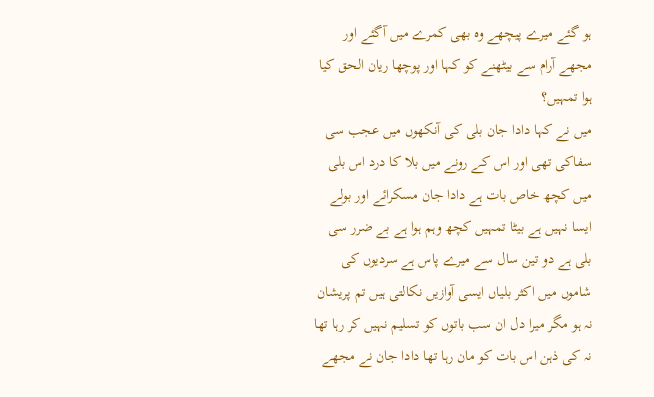ہو گئے میرے پیچھے وہ بھی کمرے میں آگئے اور مجھے آرام سے بیٹھنے کو کہا اور پوچھا ریان الحق کیا ہوا تمہیں؟
میں نے کہا دادا جان بلی کی آنکھوں میں عجب سی سفاکی تھی اور اس کے رونے میں بلا کا درد اس بلی میں کچھ خاص بات ہے دادا جان مسکرائے اور بولے ایسا نہیں ہے بیٹا تمہیں کچھ وہم ہوا ہے بے ضرر سی بلی ہے دو تین سال سے میرے پاس ہے سردیوں کی شاموں میں اکثر بلیاں ایسی آوازیں نکالتی ہیں تم پریشان نہ ہو مگر میرا دل ان سب باتوں کو تسلیم نہیں کر رہا تھا نہ کی ذہن اس بات کو مان رہا تھا دادا جان نے مجھے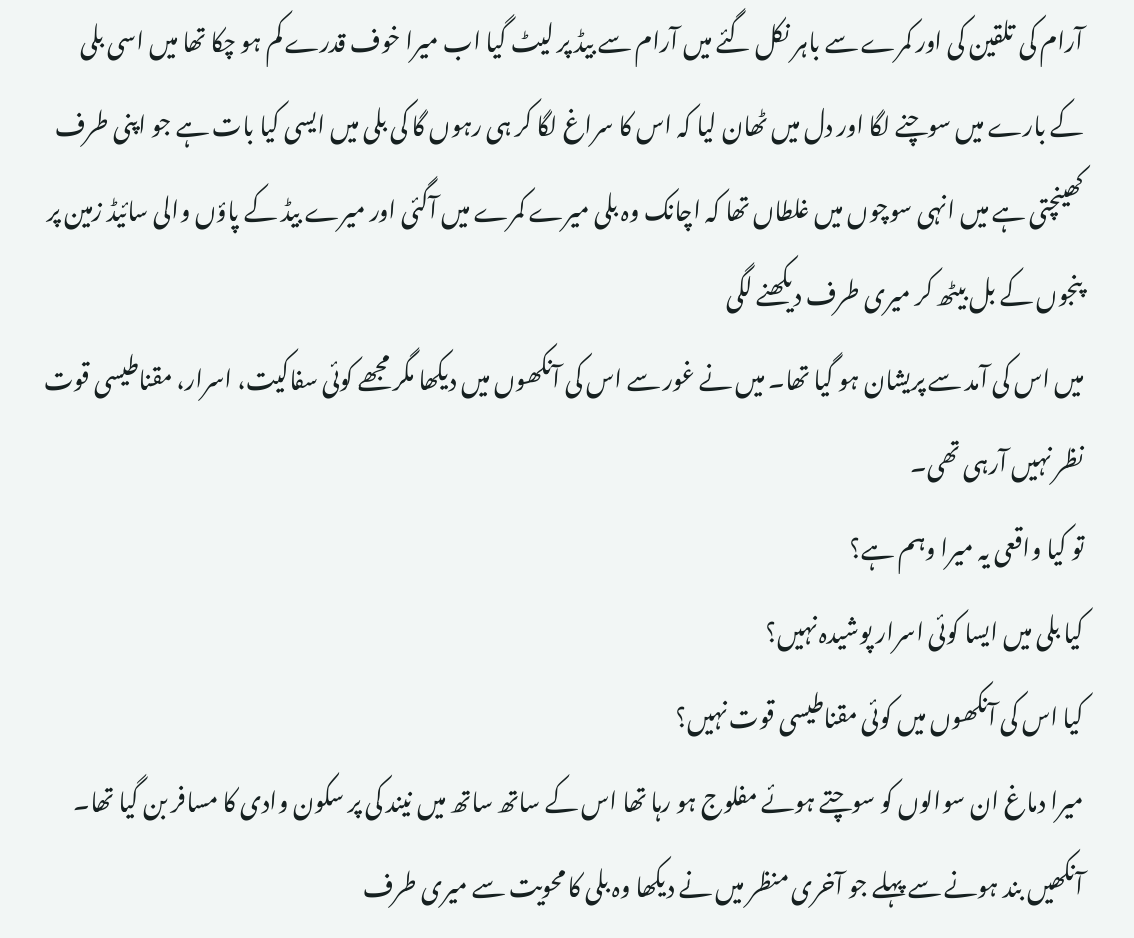آرام کی تلقین کی اور کمرے سے باہر نکل گئے میں آرام سے بیڈ پر لیٹ گیا اب میرا خوف قدرے کم ہو چکا تھا میں اسی بلی کے بارے میں سوچنے لگا اور دل میں ٹھان لیا کہ اس کا سراغ لگا کر ہی رہوں گا کی بلی میں ایسی کیا بات ہے جو اپنی طرف کھینچتی ہے میں انہی سوچوں میں غلطاں تھا کہ اچانک وہ بلی میرے کمرے میں آگئی اور میرے بیڈ کے پاؤں والی سائیڈ زمین پر پنجوں کے بل بیٹھ کر میری طرف دیکھنے لگی
میں اس کی آمد سے پریشان ہو گیا تھا۔ میں نے غور سے اس کی آنکھوں میں دیکھا مگر مجھے کوئی سفاکیت، اسرار، مقناطیسی قوت نظر نہیں آرہی تھی۔
تو کیا واقعی یہ میرا وہم ہے؟
کیا بلی میں ایسا کوئی اسرار پوشیدہ نہیں؟
کیا اس کی آنکھوں میں کوئی مقناطیسی قوت نہیں؟
میرا دماغ ان سوالوں کو سوچتے ہوئے مفلوج ہو رہا تھا اس کے ساتھ ساتھ میں نیند کی پر سکون وادی کا مسافر بن گیا تھا۔
آنکھیں بند ہونے سے پہلے جو آخری منظر میں نے دیکھا وہ بلی کا محویت سے میری طرف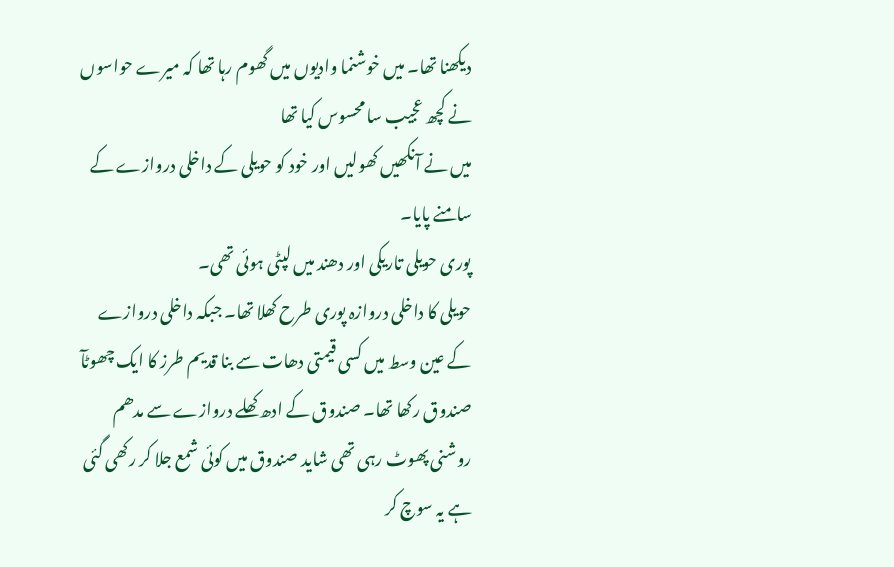دیکھنا تھا۔ میں خوشنما وادیوں میں گھوم رہا تھا کہ میرے حواسوں نے کچھ عجیب سا محسوس کیا تھا
میں نے آنکھیں کھولیں اور خود کو حویلی کے داخلی دروازے کے سامنے پایا۔
پوری حویلی تاریکی اور دھند میں لپٹی ہوئی تھی۔
حویلی کا داخلی دروازہ پوری طرح کھلا تھا۔ جبکہ داخلی دروازے کے عین وسط میں کسی قیمتی دھات سے بنا قدیم طرز کا ایک چھوٹآ صندوق رکھا تھا۔ صندوق کے ادھ کھلے دروازے سے مدھم روشنی پھوٹ رہی تھی شاید صندوق میں کوئی شمع جلا کر رکھی گئی ہے یہ سوچ کر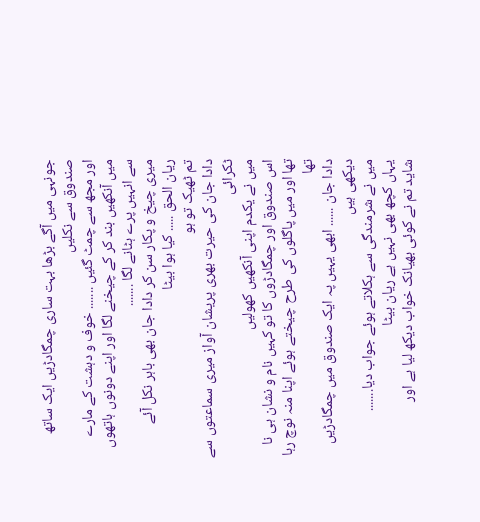جونہی میں آگے بڑھا بہت ساری چمگادڑیں ایک ساتھ صندوق سے نکلیں
اور مجھ سے چمٹ گئیں ....... خوف و دہشت کے مارے میں آنکھیں بند کر کے چیخنے لگا اور اپنے دونوں ہاتھوں سے انہیں پرے ہٹانے لگا .......
میری چیخ و پکار سن کر دادا جان بھی باہر نکل آئے
ریان الحق ..... کیا ہوا بیٹا
تم ٹھیک تو ہو
دادا جان کی حیرت بھری پریشان آواز میری سماعتوں سے ٹکرائی
میں نے یکدم اپنی آنکھیں کھولیں
اس صندوق اور چمگادڑوں کا تو کہیں نام و نشان ہی نا تھا اور میں پاگلوں کی طرح چیختے ہوئے اپنا منہ نوچ رہا تھا
دادا جان ...... ابھی یہیں پہ ایک صندوق میں چمگادڑیں دیکھی ہیں
میں نے شرمندگی سے ہکلاتے ہوئے جواب دیا.......
یہاں کچھ بھی نہیں ہے ریان بیٹا
شاید تم نے کوئی بھیانک خواب دیکھ لیا ہے اور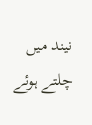نیند میں چلتے ہوئے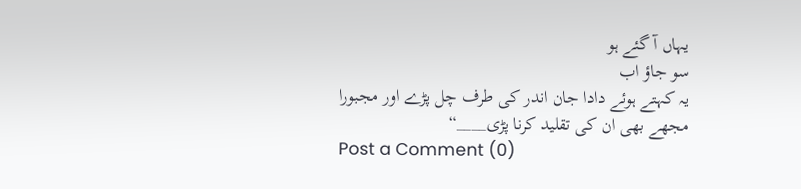یہاں آ گئے ہو
سو جاؤ اب
یہ کہتے ہوئے دادا جان اندر کی طرف چل پڑے اور مجبورا مجھے بھی ان کی تقلید کرنا پڑی____“
Post a Comment (0)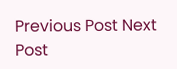Previous Post Next Post